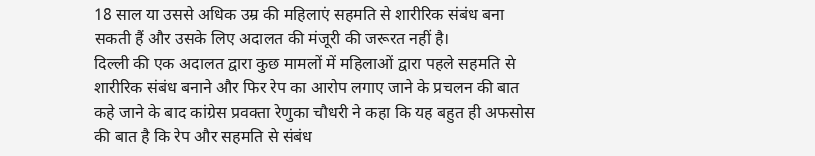18 साल या उससे अधिक उम्र की महिलाएं सहमति से शारीरिक संबंध बना सकती हैं और उसके लिए अदालत की मंजूरी की जरूरत नहीं है।
दिल्ली की एक अदालत द्वारा कुछ मामलों में महिलाओं द्वारा पहले सहमति से शारीरिक संबंध बनाने और फिर रेप का आरोप लगाए जाने के प्रचलन की बात कहे जाने के बाद कांग्रेस प्रवक्ता रेणुका चौधरी ने कहा कि यह बहुत ही अफसोस की बात है कि रेप और सहमति से संबंध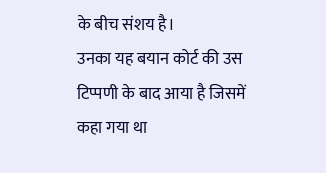के बीच संशय है।
उनका यह बयान कोर्ट की उस टिप्पणी के बाद आया है जिसमें कहा गया था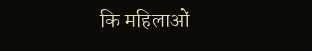कि महिलाओं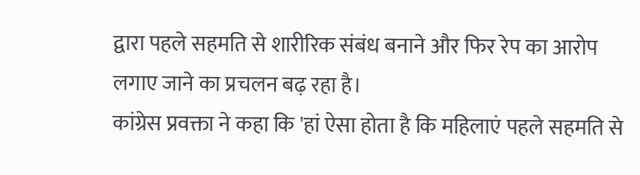द्वारा पहले सहमति से शारीरिक संबंध बनाने और फिर रेप का आरोप लगाए जाने का प्रचलन बढ़ रहा है।
कांग्रेस प्रवक्ता ने कहा कि 'हां ऐसा होता है कि महिलाएं पहले सहमति से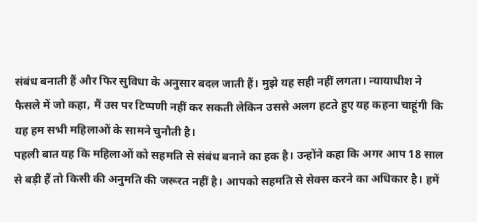संबंध बनाती हैं और फिर सुविधा के अनुसार बदल जाती हैं। मुझे यह सही नहीं लगता। न्यायाधीश ने फैसले में जो कहा, मैं उस पर टिप्पणी नहीं कर सकती लेकिन उससे अलग हटते हुए यह कहना चाहूंगी कि यह हम सभी महिलाओं के सामने चुनौती है।
पहली बात यह कि महिलाओं को सहमति से संबंध बनाने का हक है। उन्होंने कहा कि अगर आप 18 साल से बड़ी हैं तो किसी की अनुमति की जरूरत नहीं है। आपको सहमति से सेक्स करने का अधिकार है। हमें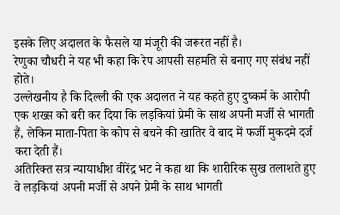इसके लिए अदालत के फैसले या मंजूरी की जरूरत नहीं है।
रेणुका चौधरी ने यह भी कहा कि रेप आपसी सहमति से बनाए गए संबंध नहीं होते।
उल्लेखनीय है कि दिल्ली की एक अदालत ने यह कहते हुए दुष्कर्म के आरोपी एक शख्स को बरी कर दिया कि लड़कियां प्रेमी के साथ अपनी मर्जी से भागती हैं, लेकिन माता-पिता के कोप से बचने की खातिर वे बाद में फर्जी मुकदमे दर्ज करा देती हैं।
अतिरिक्त सत्र न्यायाधीश वीरेंद्र भट ने कहा था कि शारीरिक सुख तलाशते हुए वे लड़कियां अपनी मर्जी से अपने प्रेमी के साथ भागती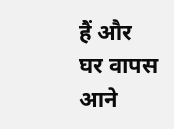हैं और घर वापस आने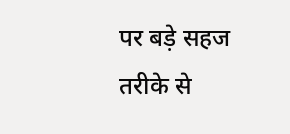पर बड़े सहज तरीके से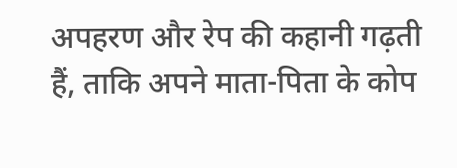अपहरण और रेप की कहानी गढ़ती हैं, ताकि अपने माता-पिता के कोप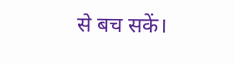से बच सकें।